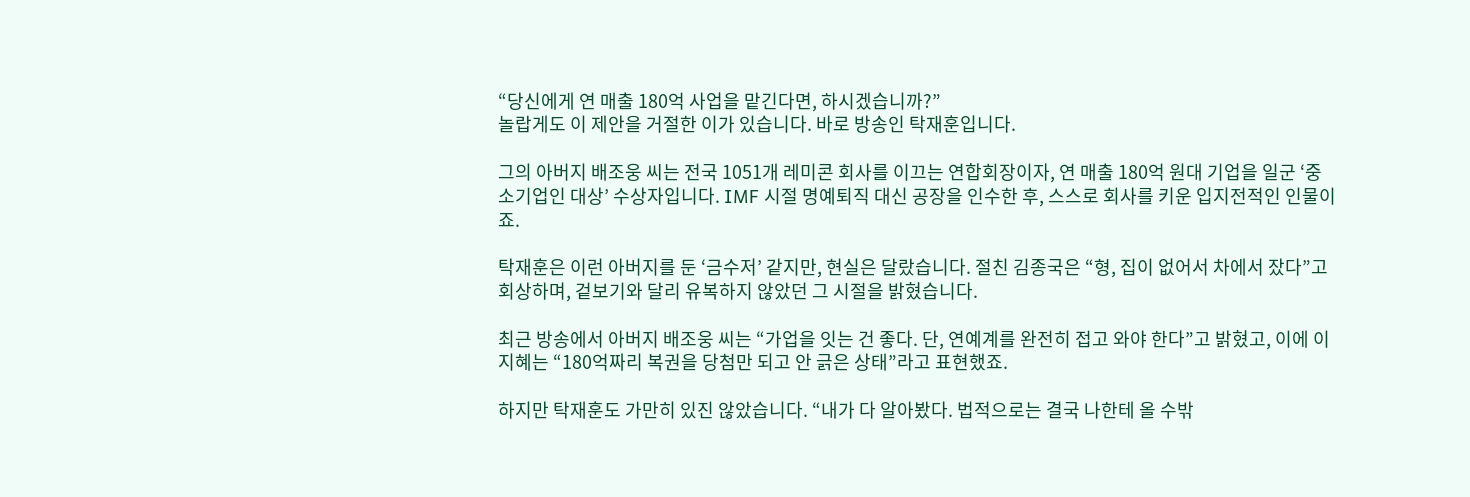“당신에게 연 매출 180억 사업을 맡긴다면, 하시겠습니까?”
놀랍게도 이 제안을 거절한 이가 있습니다. 바로 방송인 탁재훈입니다.

그의 아버지 배조웅 씨는 전국 1051개 레미콘 회사를 이끄는 연합회장이자, 연 매출 180억 원대 기업을 일군 ‘중소기업인 대상’ 수상자입니다. IMF 시절 명예퇴직 대신 공장을 인수한 후, 스스로 회사를 키운 입지전적인 인물이죠.

탁재훈은 이런 아버지를 둔 ‘금수저’ 같지만, 현실은 달랐습니다. 절친 김종국은 “형, 집이 없어서 차에서 잤다”고 회상하며, 겉보기와 달리 유복하지 않았던 그 시절을 밝혔습니다.

최근 방송에서 아버지 배조웅 씨는 “가업을 잇는 건 좋다. 단, 연예계를 완전히 접고 와야 한다”고 밝혔고, 이에 이지혜는 “180억짜리 복권을 당첨만 되고 안 긁은 상태”라고 표현했죠.

하지만 탁재훈도 가만히 있진 않았습니다. “내가 다 알아봤다. 법적으로는 결국 나한테 올 수밖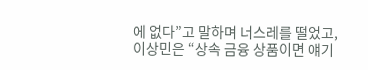에 없다”고 말하며 너스레를 떨었고, 이상민은 “상속 금융 상품이면 얘기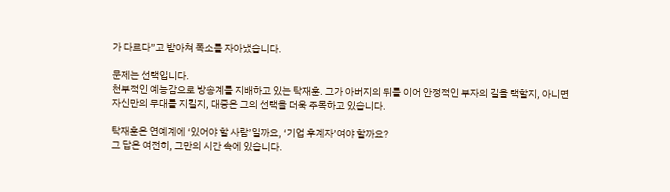가 다르다”고 받아쳐 폭소를 자아냈습니다.

문제는 선택입니다.
천부적인 예능감으로 방송계를 지배하고 있는 탁재훈. 그가 아버지의 뒤를 이어 안정적인 부자의 길을 택할지, 아니면 자신만의 무대를 지킬지, 대중은 그의 선택을 더욱 주목하고 있습니다.

탁재훈은 연예계에 ‘있어야 할 사람’일까요, ‘기업 후계자’여야 할까요?
그 답은 여전히, 그만의 시간 속에 있습니다.